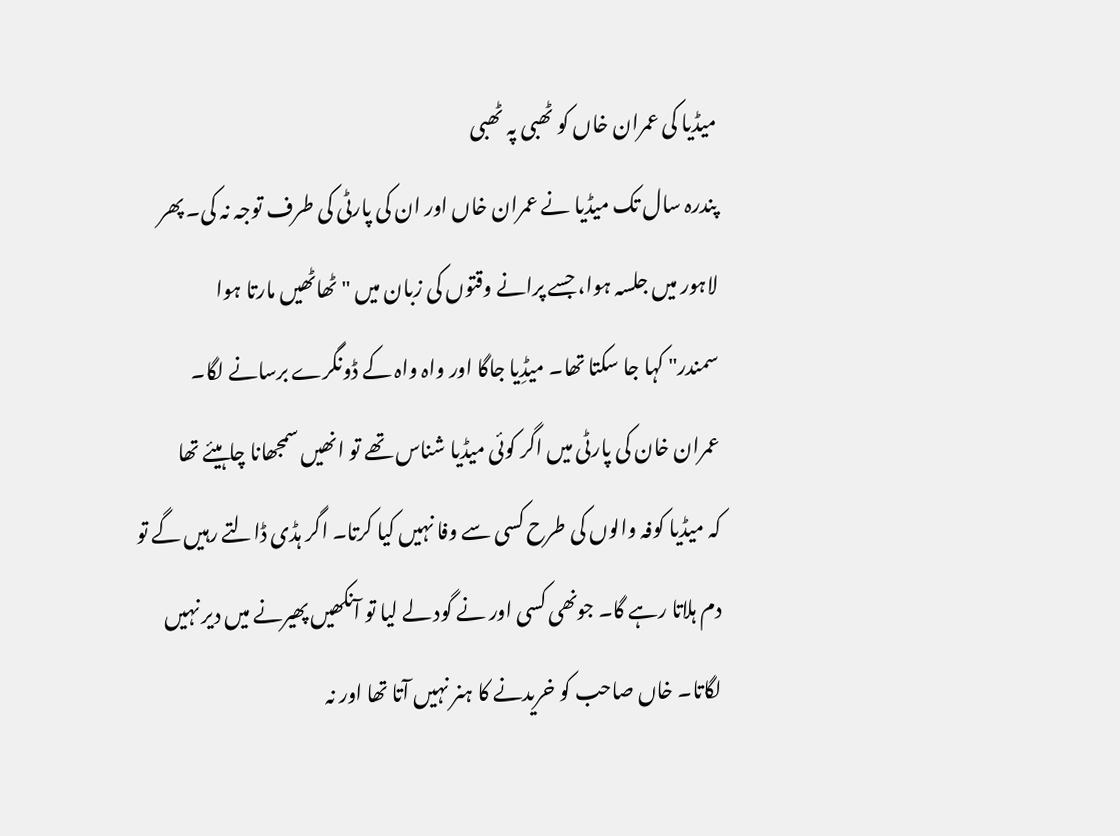میڈیا کی عمران خاں کو ٹھبی پہ ٹھبی
پندرہ سال تک میڈیا نے عمران خاں اور ان کی پارٹی کی طرف توجہ نہ کی۔ پھر
لاہور میں جلسہ ہوا، جسے پرانے وقتوں کی زبان میں "ٹھاٹھیں مارتا ہوا
سمندر" کہا جا سکتا تھا۔ میڈِیا جاگا اور واہ واہ کے ڈونگرے برسانے لگا۔
عمران خان کی پارٹی میں اگر کوئی میڈیا شناس تھے تو انھیں سمجھانا چاہیئے تھا
کہ میڈیا کوفہ والوں کی طرح کسی سے وفا نہیں کیا کرتا۔ اگر ہڈی ڈالتے رہیں گے تو
دم ہلاتا رہے گا۔ جونھی کسی اور نے گود لے لیا تو آنکھیں پھیرنے میں دیر نہیں
لگاتا۔ خاں صاحب کو خریدنے کا ہنر نہیں آتا تھا اور نہ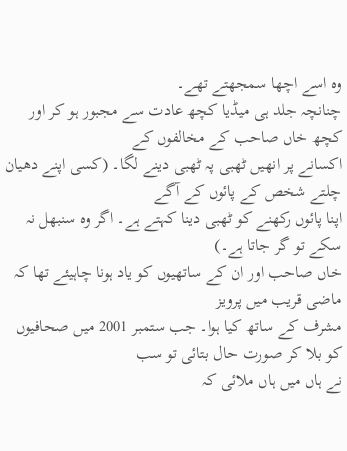وہ اسے اچھا سمجھتے تھے۔
چنانچہ جلد ہی میڈیا کچھ عادت سے مجبور ہو کر اور کچھ خاں صاحب کے مخالفوں کے
اکسانے پر انھیں ٹھبی پہ ٹھبی دینے لگا۔ (کسی اپنے دھیان چلتے شخص کے پائوں کے آگے
اپنا پائوں رکھنے کو ٹھبی دینا کہتے ہے۔ اگر وہ سنبھل نہ سکے تو گر جاتا ہے۔)
خاں صاحب اور ان کے ساتھیوں کو یاد ہونا چاہیئے تھا کہ ماضی قریب میں پرویز
مشرف کے ساتھ کیا ہوا۔ جب ستمبر 2001 میں صحافیوں کو بلا کر صورت حال بتائی تو سب
نے ہاں میں ہاں ملائی کہ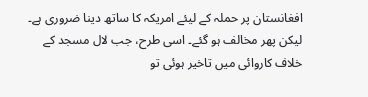افغانستان پر حملہ کے لیئے امریکہ کا ساتھ دینا ضروری ہے۔
لیکن پھر مخالف ہو گئے۔ اسی طرح، جب لال مسجد کے خلاف کاروائی میں تاخیر ہوئی تو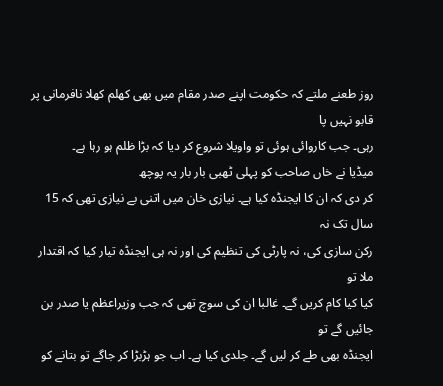روز طعنے ملتے کہ حکومت اپنے صدر مقام میں بھی کھلم کھلا نافرمانی پر قابو نہیں پا
رہی۔ جب کاروائی ہوئی تو واویلا شروع کر دیا کہ بڑا ظلم ہو رہا ہے۔
میڈیا نے خاں صاحب کو پہلی ٹھبی بار بار یہ پوچھ
کر دی کہ ان کا ایجنڈہ کیا ہے۔ نیازی خان میں اتنی بے نیازی تھی کہ 15 سال تک نہ
رکن سازی کی، نہ پارٹی کی تنظیم کی اور نہ ہی ایجنڈہ تیار کیا کہ اقتدار ملا تو
کیا کیا کام کریں گے۔ غالبا ان کی سوچ تھی کہ جب وزیراعظم یا صدر بن جائیں گے تو
ایجنڈہ بھی طے کر لیں گے۔ جلدی کیا ہے۔ اب جو ہڑبڑا کر جاگے تو بتانے کو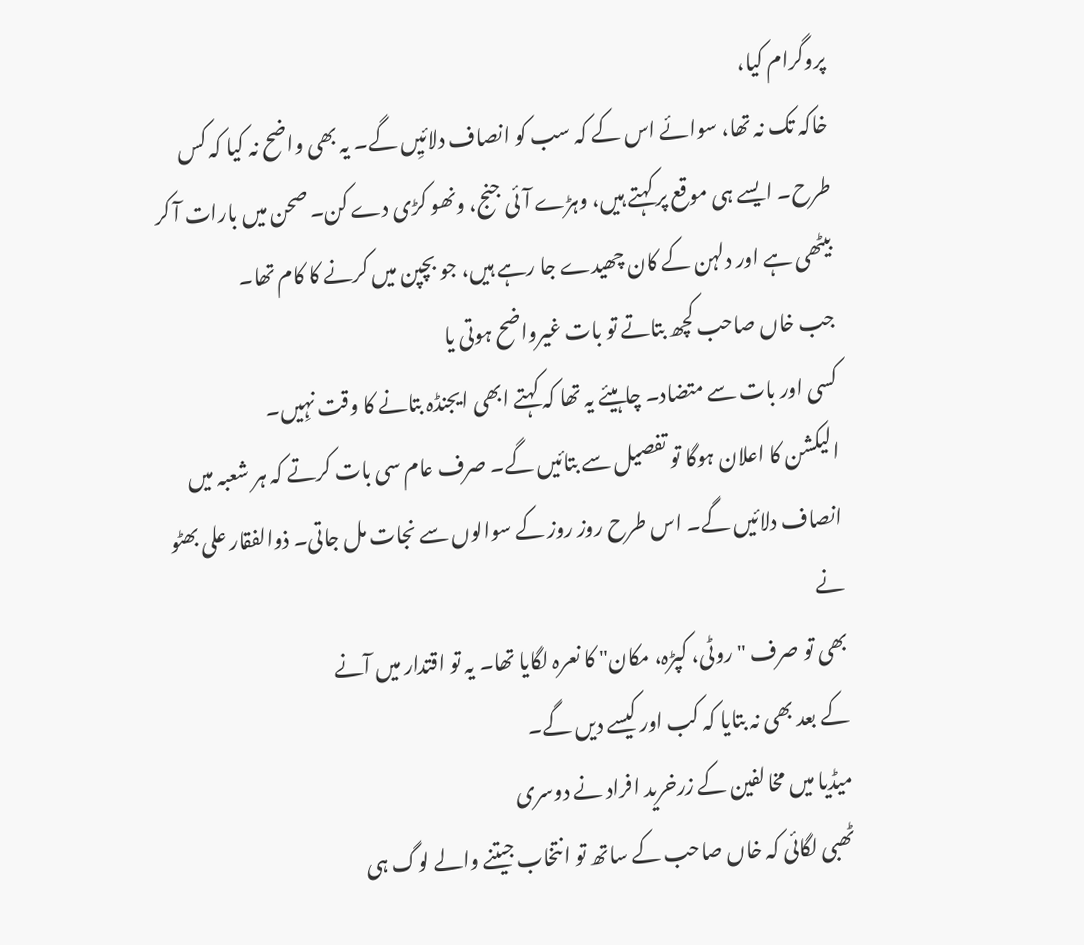پروگرام کیا،
خاکہ تک نہ تھا، سوائے اس کے کہ سب کو انصاف دلائیِں گے۔ یہ بھی واضح نہ کیا کہ کس
طرح۔ ایسے ہی موقع پر کہتے ہیں، وہڑے آئی جنج، ونھو کڑی دے کن۔ صحن میں بارات آ کر
بیٹھی ہے اور دلہن کے کان چھیدے جا رہے ہیں، جو بچپن میں کرنے کا کام تھا۔
جب خاں صاحب کچھ بتاتے تو بات غیرواضح ہوتی یا
کسی اور بات سے متضاد۔ چاہیئے یہ تھا کہ کہتے ابھی ایجنڈہ بتانے کا وقت نہِیں۔
الیکشن کا اعلان ہوگا تو تفصیل سے بتائیں گے۔ صرف عام سی بات کرتے کہ ہر شعبہ میں
انصاف دلائیں گے۔ اس طرح روز روز کے سوالوں سے نجات مل جاتی۔ ذوالفقار علی بھٹو نے
بھی تو صرف "روٹی، کپڑہ، مکان" کا نعرہ لگایا تھا۔ یہ تو اقتدار میں آنے
کے بعد بھی نہ بتایا کہ کب اور کیسے دیں گے۔
میڈیا میں مخالفین کے زرخرید افراد نے دوسری
ٹھبی لگائی کہ خاں صاحب کے ساتھ تو انتخاب جیتنے والے لوگ ہی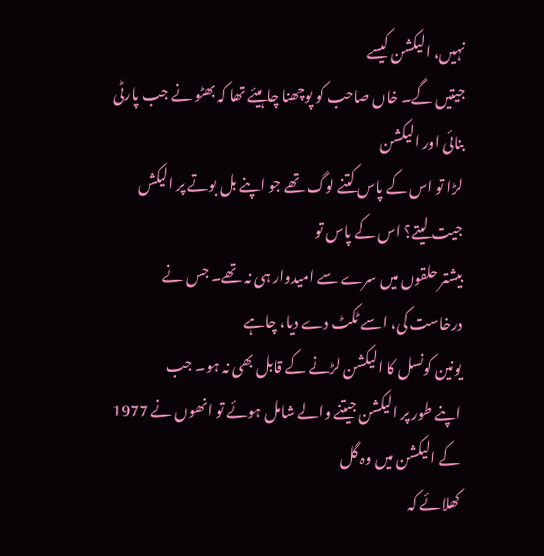نہیں، الیکشن کیسے
جیتیں گے۔ خاں صاحب کو پوچھنا چاہیئے تھا کہ بھٹو نے جب پارٹی بنائی اور الیکشن
لڑا تو اس کے پاس کتنے لوگ تھے جو اپنے بل بوتے پر الیکش جیت لیتے؟ اس کے پاس تو
بیشتر حلقوں میں سرے سے امیدوار ہی نہ تھے۔ جس نے درخاست کی، اسے ٹکٹ دے دیا، چاہے
یونین کونسل کا الیکشن لڑنے کے قابل بھی نہ ہو۔ جب
اپنے طور پر الیکشن جیتنے والے شامل ہوئے تو انھوں نے 1977 کے الیکشن میں وہ گل
کھلائے کہ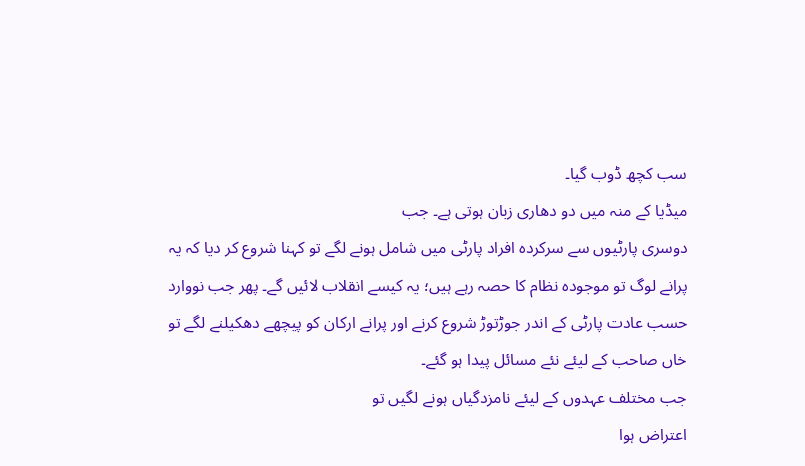سب کچھ ڈوب گیا۔
میڈیا کے منہ میں دو دھاری زبان ہوتی ہے۔ جب
دوسری پارٹیوں سے سرکردہ افراد پارٹی میں شامل ہونے لگے تو کہنا شروع کر دیا کہ یہ
پرانے لوگ تو موجودہ نظام کا حصہ رہے ہیں؛ یہ کیسے انقلاب لائیں گے۔ پھر جب نووارد
حسب عادت پارٹی کے اندر جوڑتوڑ شروع کرنے اور پرانے ارکان کو پیچھے دھکیلنے لگے تو
خاں صاحب کے لیئے نئے مسائل پیدا ہو گئے۔
جب مختلف عہدوں کے لیئے نامزدگیاں ہونے لگیں تو
اعتراض ہوا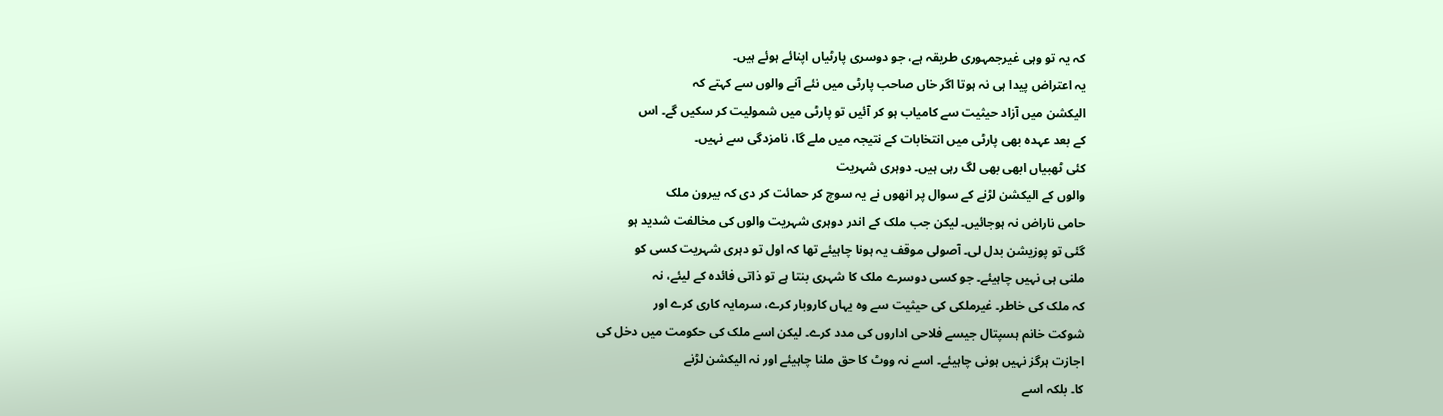کہ یہ تو وہی غیرجمہوری طریقہ ہے، جو دوسری پارٹیاں اپنائے ہوئے ہیں۔
یہ اعتراض پیدا ہی نہ ہوتا اگر خاں صاحب پارٹی میں نئے آنے والوں سے کہتے کہ
الیکشن میں آزاد حیثیت سے کامیاب ہو کر آئیں تو پارٹی میں شمولیت کر سکیں گے۔ اس
کے بعد عہدہ بھی پارٹی میں انتخابات کے نتیجہ میں ملے گا، نامزدگی سے نہیں۔
کئی ٹھبیاں ابھی بھی لگ رہی ہیں۔ دوہری شہریت
والوں کے الیکشن لڑنے کے سوال پر انھوں نے یہ سوچ کر حمائت کر دی کہ بیرون ملک
حامی ناراض نہ ہوجائیں۔ لیکن جب ملک کے اندر دوہری شہریت والوں کی مخالفت شدید ہو
گئی تو پوزیشن بدل لی۔ آصولی موقف یہ ہونا چاہیئے تھا کہ اول تو دہری شہریت کسی کو
ملنی ہی نہیں چاہیئے۔ جو کسی دوسرے ملک کا شہری بنتا ہے تو ذاتی فائدہ کے لیئے، نہ
کہ ملک کی خاطر۔ غیرملکی کی حیثیت سے وہ یہاں کاروبار کرے، سرمایہ کاری کرے اور
شوکت خانم ہسپتال جیسے فلاحی اداروں کی مدد کرے۔ لیکن اسے ملک کی حکومت میں دخل کی
اجازت ہرگز نہیں ہونی چاہیئے۔ اسے نہ ووٹ کا حق ملنا چاہیئے اور نہ الیکشن لڑنے
کا۔ بلکہ اسے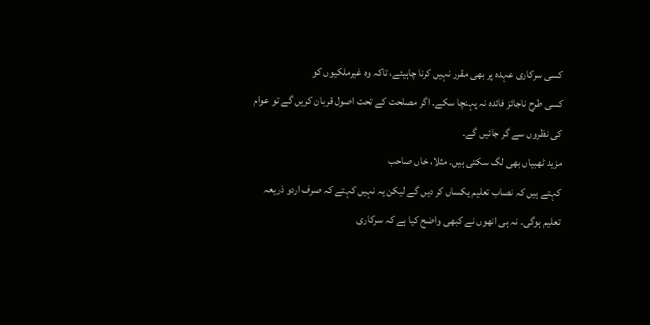کسی سرکاری عہدہ پر بھی مقرر نہیں کرنا چاہیئے، تاکہ وہ غیرملکیوں کو
کسی طرح ناجائز فائدہ نہ پہنچا سکے۔ اگر مصلحت کے تحت اصول قربان کریں گے تو عوام
کی نظروں سے گر جائیں گے۔
مزید ٹھبیاں بھی لگ سکتی ہیں۔ مثلا، خاں صاحب
کہتے ہیں کہ نصاب تعلیم یکساں کر دیں گے لیکن یہ نہیں کہتے کہ صرف اردو ذریعہ
تعلیم ہوگی۔ نہ ہی انھوں نے کبھی واضح کیا ہے کہ سرکاری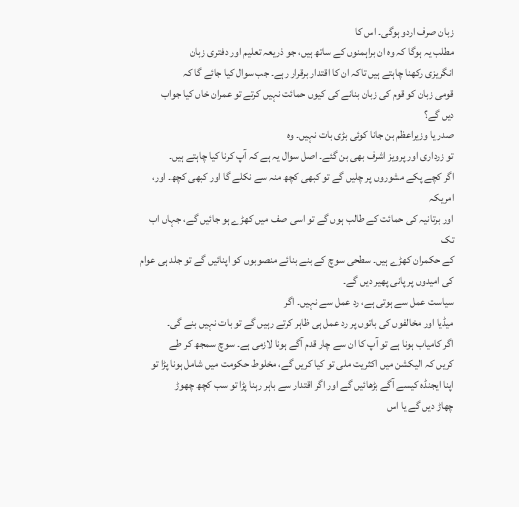زبان صرف اردو ہوگی۔ اس کا
مطلب یہ ہوگا کہ وہ ان براہمنوں کے ساتھ ہیں، جو ذریعہ تعلیم اور دفتری زبان
انگریزی رکھنا چاہتے ہیں تاکہ ان کا اقتدار برقرار رہے۔ جب سوال کیا جائے گا کہ
قومی زبان کو قوم کی زبان بنانے کی کیوں حمائت نہیں کرتے تو عمران خاں کیا جواب
دیں گے؟
صدر یا وزیراعظم بن جانا کوئی بڑی بات نہیں۔ وہ
تو زرداری اور پرویز اشرف بھی بن گئے۔ اصل سوال یہ ہے کہ آپ کرنا کیا چاہتے ہیں۔
اگر کچے پکے مشوروں پر چلیں گے تو کبھی کچھ منہ سے نکلے گا اور کبھی کچھ۔ اور، امریکہ
اور برتانیہ کی حمائت کے طالب ہوں گے تو اسی صف میں کھڑے ہو جائیں گے، جہاں اب تک
کے حکمران کھڑے ہیں۔ سطحی سوچ کے بنے بنائے منصوبوں کو اپنائیں گے تو جلد ہی عوام
کی امیدوں پر پانی پھیر دیں گے۔
سیاست عمل سے ہوتی ہے، رد عمل سے نہیں۔ اگر
میڈیا اور مخالفوں کی باتوں پر رد عمل ہی ظاہر کرتے رہیں گے تو بات نہیں بنے گی۔
اگر کامیاب ہونا ہے تو آپ کا ان سے چار قدم آگے ہونا لازمی ہے۔ سوچ سمجھ کر طے
کریں کہ الیکشن میں اکثریت ملی تو کیا کریں گے، مخلوط حکومت میں شامل ہونا پڑا تو
اپنا ایجنڈہ کیسے آگے بڑھائیں گے اور اگر اقتدار سے باہر رہنا پڑا تو سب کچھ چھوڑ
چھاڑ دیں گے یا اس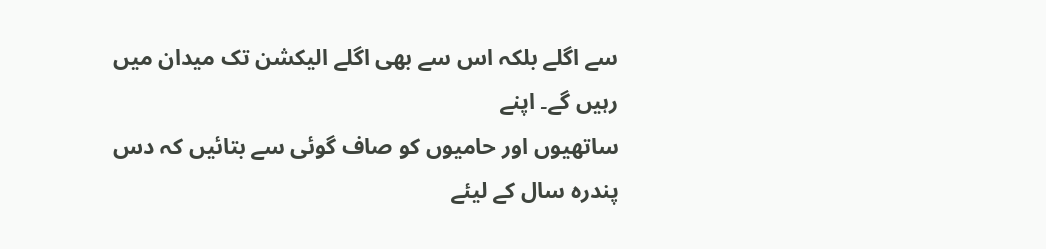سے اگلے بلکہ اس سے بھی اگلے الیکشن تک میدان میں رہیں گے۔ اپنے
ساتھیوں اور حامیوں کو صاف گوئی سے بتائیں کہ دس پندرہ سال کے لیئے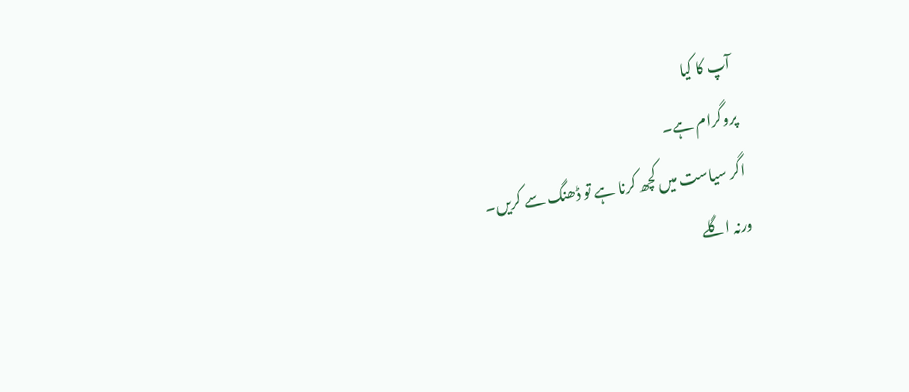آپ کا کیا
پروگرام ہے۔
اگر سیاست میں کچھ کرنا ہے تو ڈھنگ سے کریں۔
ورنہ اگلے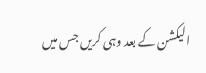الیکشن کے بعد وہی کریں جس میں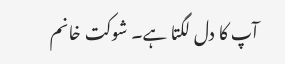آپ کا دل لگتا ہے۔ شوکت خانم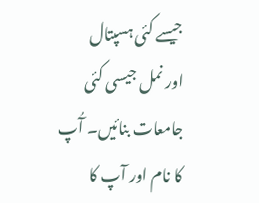جیسے کئی ہسپتال
اور نمل جیسی کئی جامعات بنائیں۔ آُپ کا نام اور آپ کا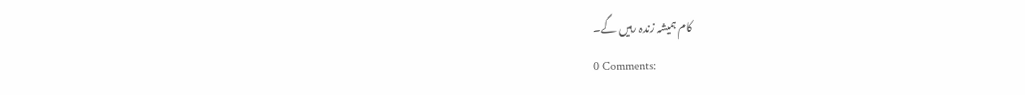کام ہمیشہ زندہ رہیں گے۔
0 Comments: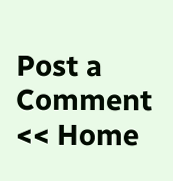Post a Comment
<< Home